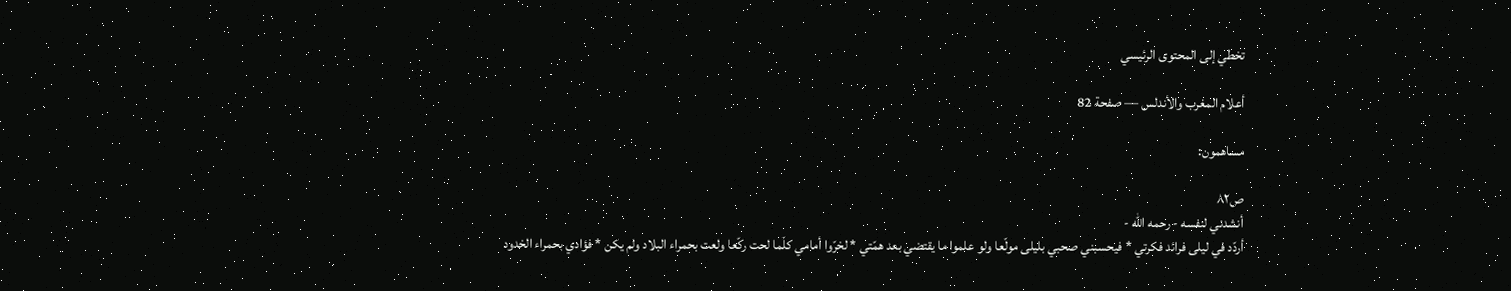تخطي إلى المحتوى الرئيسي

أعلام المغرب والأندلس — صفحة 82

مساهمون:

ص٨٢
أنشدني لنفسه - رحمه اللّه -
أردّد في ليلى فرائد فكرتي * فيحسبني صحبي بليلى مولّعا ولو علموا ما يقتضي بعد همّتي * لخرّوا أمامي كلّما لحت ركّعا ولعت بحمراء البلاد ولم يكن * فؤادي بحمراء الخدود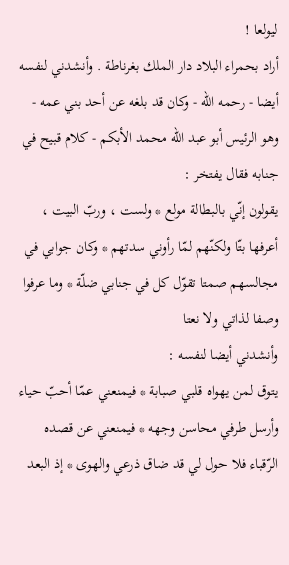ليولعا !
أراد بحمراء البلاد دار الملك بغرناطة . وأنشدني لنفسه أيضا - رحمه اللّه - وكان قد بلغه عن أحد بني عمه - وهو الرئيس أبو عبد اللّه محمد الأبكم - كلام قبيح في جنابه فقال يفتخر :
يقولون إنّي بالبطالة مولع * ولست ، وربّ البيت ، أعرفها بتّا ولكنّهم لمّا رأوني سدتهم * وكان جوابي في مجالسهم صمتا تقوّل كل في جنابي ضلّة * وما عرفوا وصفا لذاتي ولا نعتا
وأنشدني أيضا لنفسه :
يتوق لمن يهواه قلبي صبابة * فيمنعني عمّا أحبّ حياء وأرسل طرفي محاسن وجهه * فيمنعني عن قصده الرّقباء فلا حول لي قد ضاق ذرعي والهوى * إذ البعد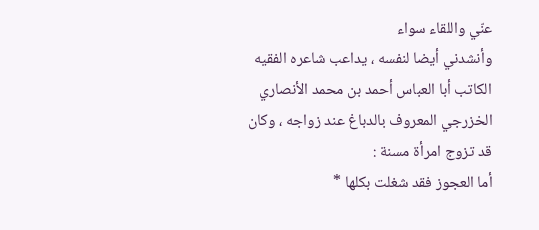عنّي واللقاء سواء
وأنشدني أيضا لنفسه ، يداعب شاعره الفقيه الكاتب أبا العباس أحمد بن محمد الأنصاري الخزرجي المعروف بالدباغ عند زواجه ، وكان قد تزوج امرأة مسنة :
أما العجوز فقد شغلت بكلها *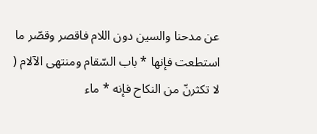عن مدحنا والسين دون اللام فاقصر وقصّر ما استطعت فإنها * باب السّقام ومنتهى الآلام ( لا تكثرنّ من النكاح فإنه * ماء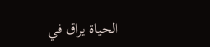الحياة يراق في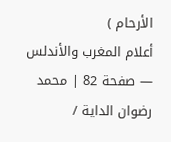الأرحام )
أعلام المغرب والأندلس — صفحة 82 | محمد رضوان الداية /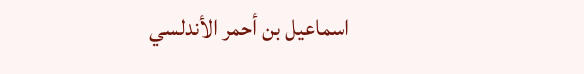اسماعيل بن أحمر الأندلسي